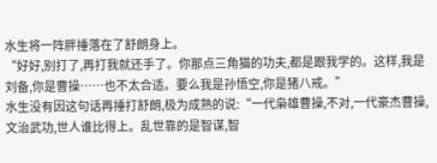水生将一阵胖捶落在了舒朗身上。
“好好,别打了,再打我就还手了。你那点三角猫的功夫,都是跟我学的。这样,我是刘备,你是曹操……也不太合适。要么我是孙悟空,你是猪八戒。”
水生没有因这句话再捶打舒朗,极为成熟的说:“一代枭雄曹操,不对,一代豪杰曹操,文治武功,世人谁比得上。乱世靠的是智谋,智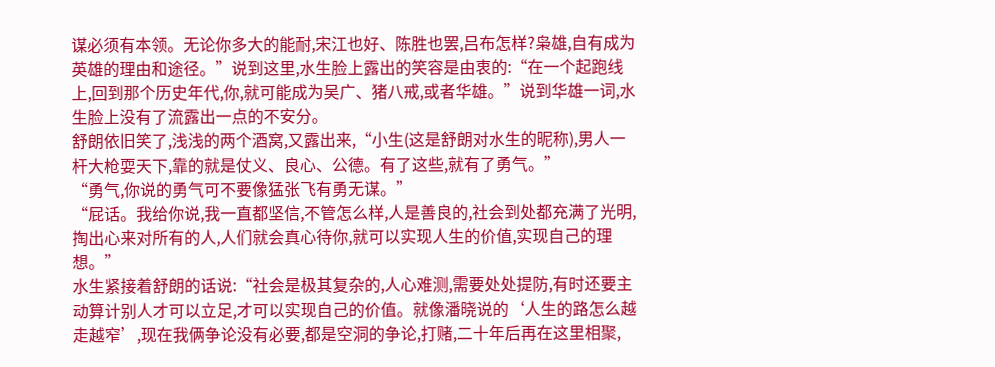谋必须有本领。无论你多大的能耐,宋江也好、陈胜也罢,吕布怎样?枭雄,自有成为英雄的理由和途径。”说到这里,水生脸上露出的笑容是由衷的:“在一个起跑线上,回到那个历史年代,你,就可能成为吴广、猪八戒,或者华雄。”说到华雄一词,水生脸上没有了流露出一点的不安分。
舒朗依旧笑了,浅浅的两个酒窝,又露出来,“小生(这是舒朗对水生的昵称),男人一杆大枪耍天下,靠的就是仗义、良心、公德。有了这些,就有了勇气。”
“勇气,你说的勇气可不要像猛张飞有勇无谋。”
“屁话。我给你说,我一直都坚信,不管怎么样,人是善良的,社会到处都充满了光明,掏出心来对所有的人,人们就会真心待你,就可以实现人生的价值,实现自己的理想。”
水生紧接着舒朗的话说:“社会是极其复杂的,人心难测,需要处处提防,有时还要主动算计别人才可以立足,才可以实现自己的价值。就像潘晓说的‘人生的路怎么越走越窄’,现在我俩争论没有必要,都是空洞的争论,打赌,二十年后再在这里相聚,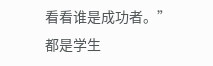看看谁是成功者。”
都是学生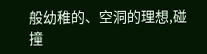般幼稚的、空洞的理想,碰撞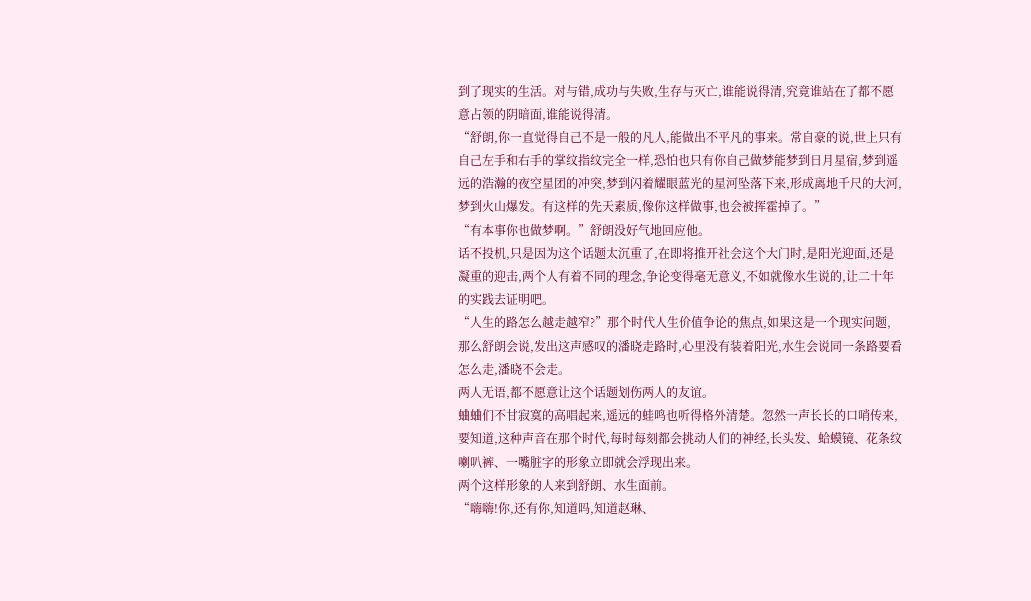到了现实的生活。对与错,成功与失败,生存与灭亡,谁能说得清,究竟谁站在了都不愿意占领的阴暗面,谁能说得清。
“舒朗,你一直觉得自己不是一般的凡人,能做出不平凡的事来。常自豪的说,世上只有自己左手和右手的掌纹指纹完全一样,恐怕也只有你自己做梦能梦到日月星宿,梦到遥远的浩瀚的夜空星团的冲突,梦到闪着耀眼蓝光的星河坠落下来,形成离地千尺的大河,梦到火山爆发。有这样的先天素质,像你这样做事,也会被挥霍掉了。”
“有本事你也做梦啊。”舒朗没好气地回应他。
话不投机,只是因为这个话题太沉重了,在即将推开社会这个大门时,是阳光迎面,还是凝重的迎击,两个人有着不同的理念,争论变得毫无意义,不如就像水生说的,让二十年的实践去证明吧。
“人生的路怎么越走越窄?”那个时代人生价值争论的焦点,如果这是一个现实问题,那么舒朗会说,发出这声感叹的潘晓走路时,心里没有装着阳光,水生会说同一条路要看怎么走,潘晓不会走。
两人无语,都不愿意让这个话题划伤两人的友谊。
蛐蛐们不甘寂寞的高唱起来,遥远的蛙鸣也听得格外清楚。忽然一声长长的口哨传来,要知道,这种声音在那个时代,每时每刻都会挑动人们的神经,长头发、蛤蟆镜、花条纹喇叭裤、一嘴脏字的形象立即就会浮现出来。
两个这样形象的人来到舒朗、水生面前。
“嗨嗨!你,还有你,知道吗,知道赵琳、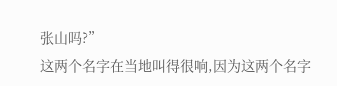张山吗?”
这两个名字在当地叫得很响,因为这两个名字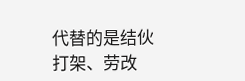代替的是结伙打架、劳改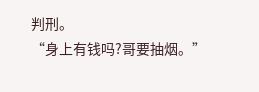判刑。
“身上有钱吗?哥要抽烟。”